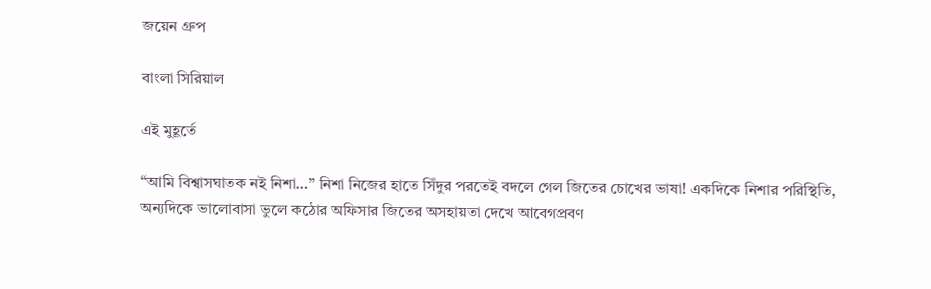জয়েন গ্রুপ

বাংলা সিরিয়াল

এই মুহূর্তে

“আমি বিশ্বাসঘাতক নই নিশা…” নিশা নিজের হাতে সিঁদুর পরতেই বদলে গেল জিতের চোখের ভাষা! একদিকে নিশার পরিস্থিতি, অন্যদিকে ভালোবাসা ভুলে কঠোর অফিসার জিতের অসহায়তা দেখে আবেগপ্রবণ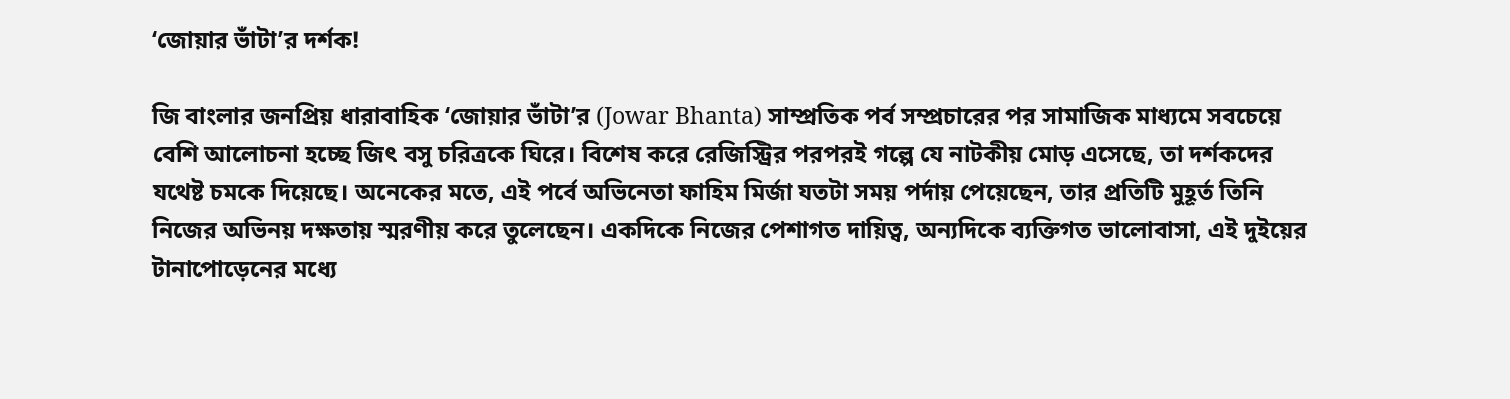‘জোয়ার ভাঁটা’র দর্শক!

জি বাংলার জনপ্রিয় ধারাবাহিক ‘জোয়ার ভাঁটা’র (Jowar Bhanta) সাম্প্রতিক পর্ব সম্প্রচারের পর সামাজিক মাধ্যমে সবচেয়ে বেশি আলোচনা হচ্ছে জিৎ বসু চরিত্রকে ঘিরে। বিশেষ করে রেজিস্ট্রির পরপরই গল্পে যে নাটকীয় মোড় এসেছে, তা দর্শকদের যথেষ্ট চমকে দিয়েছে। অনেকের মতে, এই পর্বে অভিনেতা ফাহিম মির্জা যতটা সময় পর্দায় পেয়েছেন, তার প্রতিটি মুহূর্ত তিনি নিজের অভিনয় দক্ষতায় স্মরণীয় করে তুলেছেন। একদিকে নিজের পেশাগত দায়িত্ব, অন্যদিকে ব্যক্তিগত ভালোবাসা, এই দুইয়ের টানাপোড়েনের মধ্যে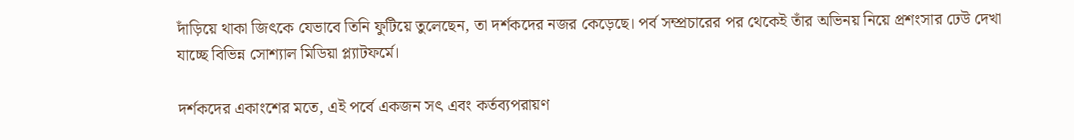দাঁড়িয়ে থাকা জিৎকে যেভাবে তিনি ফুটিয়ে তুলেছেন, তা দর্শকদের নজর কেড়েছে। পর্ব সম্প্রচারের পর থেকেই তাঁর অভিনয় নিয়ে প্রশংসার ঢেউ দেখা যাচ্ছে বিভিন্ন সোশ্যাল মিডিয়া প্ল্যাটফর্মে।

দর্শকদের একাংশের মতে, এই পর্বে একজন সৎ এবং কর্তব্যপরায়ণ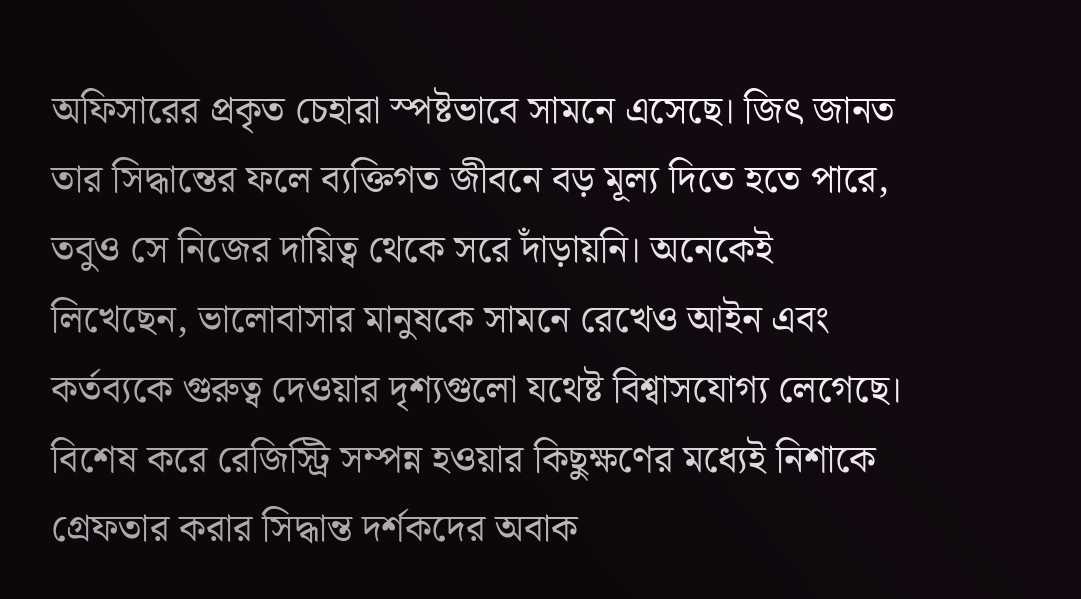অফিসারের প্রকৃত চেহারা স্পষ্টভাবে সামনে এসেছে। জিৎ জানত তার সিদ্ধান্তের ফলে ব্যক্তিগত জীবনে বড় মূল্য দিতে হতে পারে, তবুও সে নিজের দায়িত্ব থেকে সরে দাঁড়ায়নি। অনেকেই লিখেছেন, ভালোবাসার মানুষকে সামনে রেখেও আইন এবং কর্তব্যকে গুরুত্ব দেওয়ার দৃশ্যগুলো যথেষ্ট বিশ্বাসযোগ্য লেগেছে। বিশেষ করে রেজিস্ট্রি সম্পন্ন হওয়ার কিছুক্ষণের মধ্যেই নিশাকে গ্রেফতার করার সিদ্ধান্ত দর্শকদের অবাক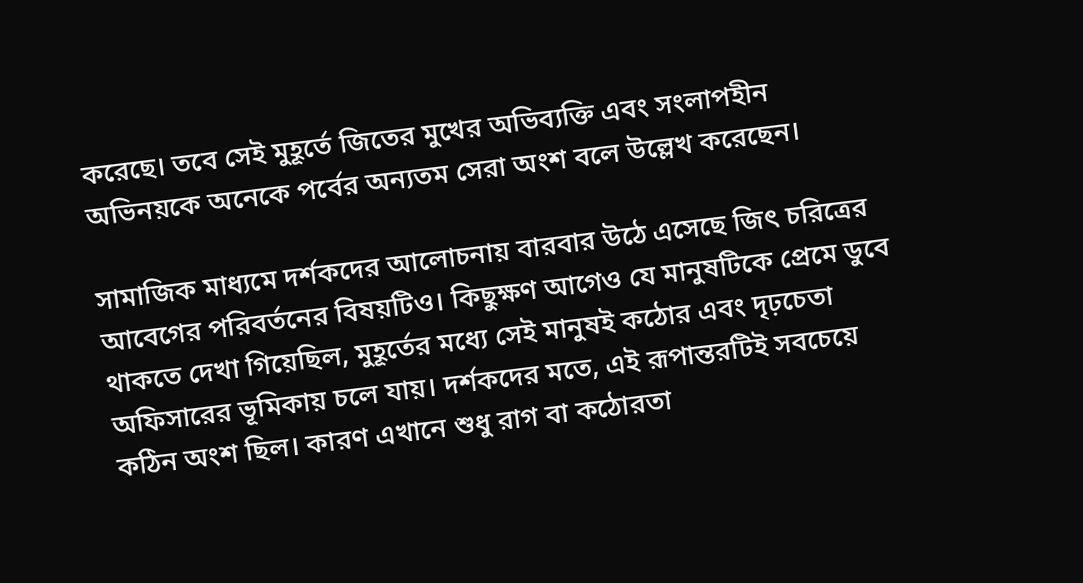করেছে। তবে সেই মুহূর্তে জিতের মুখের অভিব্যক্তি এবং সংলাপহীন অভিনয়কে অনেকে পর্বের অন্যতম সেরা অংশ বলে উল্লেখ করেছেন।

সামাজিক মাধ্যমে দর্শকদের আলোচনায় বারবার উঠে এসেছে জিৎ চরিত্রের আবেগের পরিবর্তনের বিষয়টিও। কিছুক্ষণ আগেও যে মানুষটিকে প্রেমে ডুবে থাকতে দেখা গিয়েছিল, মুহূর্তের মধ্যে সেই মানুষই কঠোর এবং দৃঢ়চেতা অফিসারের ভূমিকায় চলে যায়। দর্শকদের মতে, এই রূপান্তরটিই সবচেয়ে কঠিন অংশ ছিল। কারণ এখানে শুধু রাগ বা কঠোরতা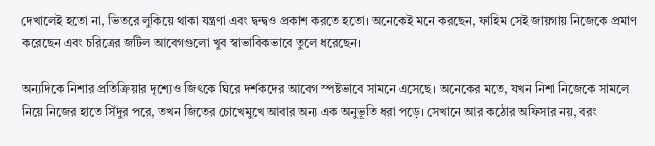দেখালেই হতো না, ভিতরে লুকিয়ে থাকা যন্ত্রণা এবং দ্বন্দ্বও প্রকাশ করতে হতো। অনেকেই মনে করছেন, ফাহিম সেই জায়গায় নিজেকে প্রমাণ করেছেন এবং চরিত্রের জটিল আবেগগুলো খুব স্বাভাবিকভাবে তুলে ধরেছেন।

অন্যদিকে নিশার প্রতিক্রিয়ার দৃশ্যেও জিৎকে ঘিরে দর্শকদের আবেগ স্পষ্টভাবে সামনে এসেছে। অনেকের মতে, যখন নিশা নিজেকে সামলে নিয়ে নিজের হাতে সিঁদুর পরে, তখন জিতের চোখেমুখে আবার অন্য এক অনুভূতি ধরা পড়ে। সেখানে আর কঠোর অফিসার নয়, বরং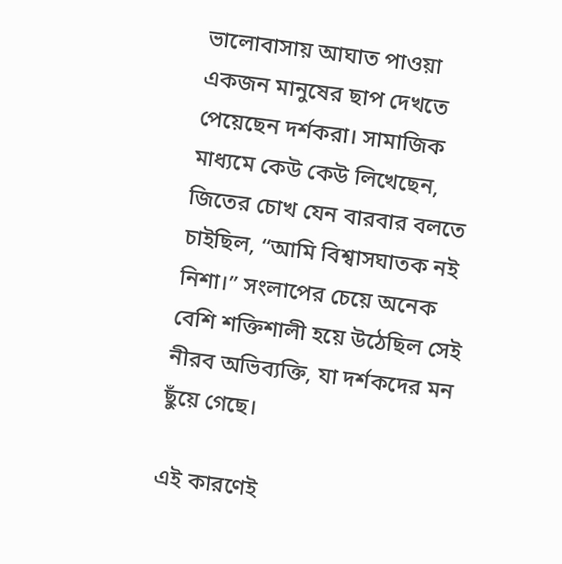ভালোবাসায় আঘাত পাওয়া একজন মানুষের ছাপ দেখতে পেয়েছেন দর্শকরা। সামাজিক মাধ্যমে কেউ কেউ লিখেছেন, জিতের চোখ যেন বারবার বলতে চাইছিল, “আমি বিশ্বাসঘাতক নই নিশা।” সংলাপের চেয়ে অনেক বেশি শক্তিশালী হয়ে উঠেছিল সেই নীরব অভিব্যক্তি, যা দর্শকদের মন ছুঁয়ে গেছে।

এই কারণেই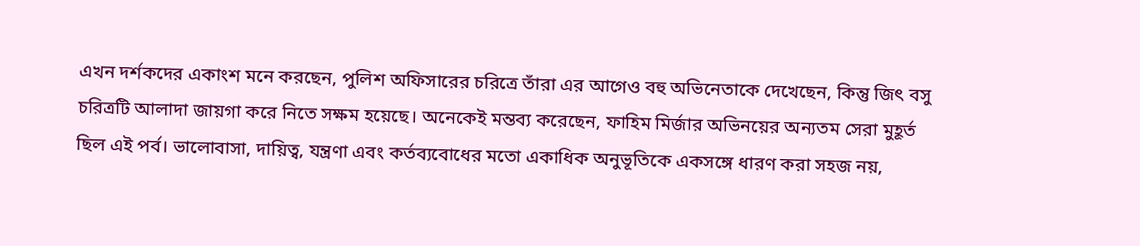এখন দর্শকদের একাংশ মনে করছেন, পুলিশ অফিসারের চরিত্রে তাঁরা এর আগেও বহু অভিনেতাকে দেখেছেন, কিন্তু জিৎ বসু চরিত্রটি আলাদা জায়গা করে নিতে সক্ষম হয়েছে। অনেকেই মন্তব্য করেছেন, ফাহিম মির্জার অভিনয়ের অন্যতম সেরা মুহূর্ত ছিল এই পর্ব। ভালোবাসা, দায়িত্ব, যন্ত্রণা এবং কর্তব্যবোধের মতো একাধিক অনুভূতিকে একসঙ্গে ধারণ করা সহজ নয়,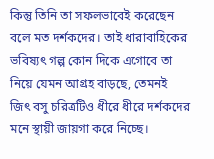কিন্তু তিনি তা সফলভাবেই করেছেন বলে মত দর্শকদের। তাই ধারাবাহিকের ভবিষ্যৎ গল্প কোন দিকে এগোবে তা নিয়ে যেমন আগ্রহ বাড়ছে, তেমনই জিৎ বসু চরিত্রটিও ধীরে ধীরে দর্শকদের মনে স্থায়ী জায়গা করে নিচ্ছে।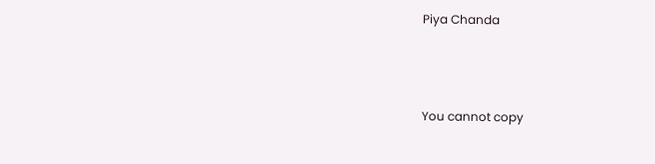Piya Chanda



You cannot copy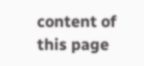content of this page